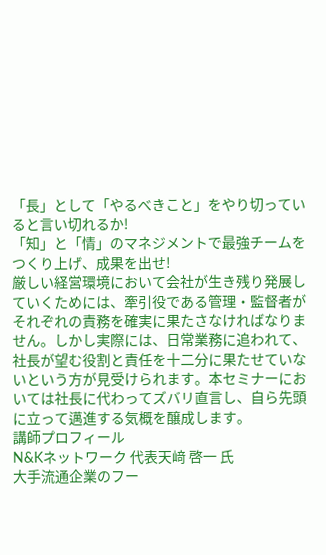「長」として「やるべきこと」をやり切っていると言い切れるか!
「知」と「情」のマネジメントで最強チームをつくり上げ、成果を出せ!
厳しい経営環境において会社が生き残り発展していくためには、牽引役である管理・監督者がそれぞれの責務を確実に果たさなければなりません。しかし実際には、日常業務に追われて、社長が望む役割と責任を十二分に果たせていないという方が見受けられます。本セミナーにおいては社長に代わってズバリ直言し、自ら先頭に立って邁進する気概を醸成します。
講師プロフィール
N&Kネットワーク 代表天﨑 啓一 氏
大手流通企業のフー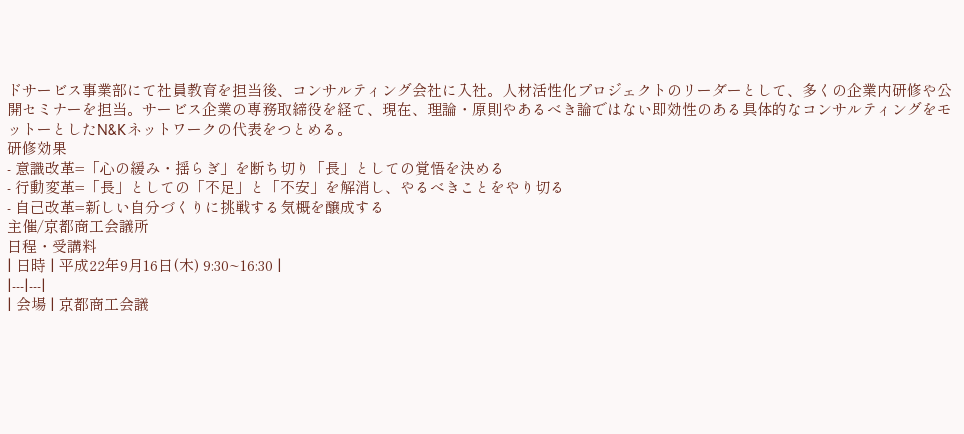ドサービス事業部にて社員教育を担当後、コンサルティング会社に入社。人材活性化プロジェクトのリーダーとして、多くの企業内研修や公開セミナーを担当。サービス企業の専務取締役を経て、現在、理論・原則やあるべき論ではない即効性のある具体的なコンサルティングをモットーとしたN&Kネットワークの代表をつとめる。
研修効果
- 意識改革=「心の緩み・揺らぎ」を断ち切り「長」としての覚悟を決める
- 行動変革=「長」としての「不足」と「不安」を解消し、やるべきことをやり切る
- 自己改革=新しい自分づくりに挑戦する気概を醸成する
主催/京都商工会議所
日程・受講料
| 日時 | 平成22年9月16日(木) 9:30~16:30 |
|---|---|
| 会場 | 京都商工会議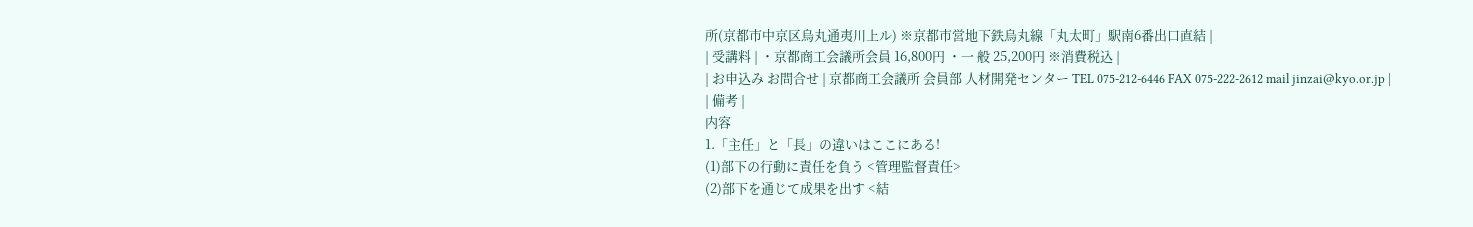所(京都市中京区烏丸通夷川上ル) ※京都市営地下鉄烏丸線「丸太町」駅南6番出口直結 |
| 受講料 | ・京都商工会議所会員 16,800円 ・一 般 25,200円 ※消費税込 |
| お申込み お問合せ | 京都商工会議所 会員部 人材開発センター TEL 075-212-6446 FAX 075-222-2612 mail jinzai@kyo.or.jp |
| 備考 |
内容
1.「主任」と「長」の違いはここにある!
(1)部下の行動に責任を負う <管理監督責任>
(2)部下を通じて成果を出す <結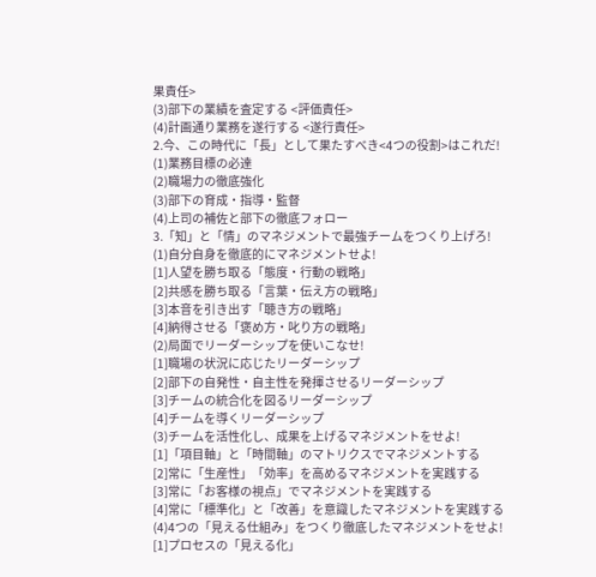果責任>
(3)部下の業績を査定する <評価責任>
(4)計画通り業務を遂行する <遂行責任>
2.今、この時代に「長」として果たすべき<4つの役割>はこれだ!
(1)業務目標の必達
(2)職場力の徹底強化
(3)部下の育成・指導・監督
(4)上司の補佐と部下の徹底フォロー
3.「知」と「情」のマネジメントで最強チームをつくり上げろ!
(1)自分自身を徹底的にマネジメントせよ!
[1]人望を勝ち取る「態度・行動の戦略」
[2]共感を勝ち取る「言葉・伝え方の戦略」
[3]本音を引き出す「聴き方の戦略」
[4]納得させる「褒め方・叱り方の戦略」
(2)局面でリーダーシップを使いこなせ!
[1]職場の状況に応じたリーダーシップ
[2]部下の自発性・自主性を発揮させるリーダーシップ
[3]チームの統合化を図るリーダーシップ
[4]チームを導くリーダーシップ
(3)チームを活性化し、成果を上げるマネジメントをせよ!
[1]「項目軸」と「時間軸」のマトリクスでマネジメントする
[2]常に「生産性」「効率」を高めるマネジメントを実践する
[3]常に「お客様の視点」でマネジメントを実践する
[4]常に「標準化」と「改善」を意識したマネジメントを実践する
(4)4つの「見える仕組み」をつくり徹底したマネジメントをせよ!
[1]プロセスの「見える化」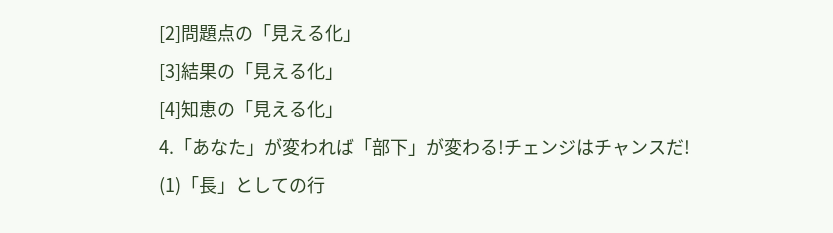[2]問題点の「見える化」
[3]結果の「見える化」
[4]知恵の「見える化」
4.「あなた」が変われば「部下」が変わる!チェンジはチャンスだ!
(1)「長」としての行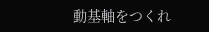動基軸をつくれ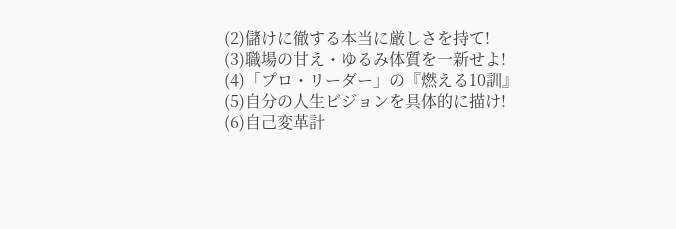(2)儲けに徹する本当に厳しさを持て!
(3)職場の甘え・ゆるみ体質を一新せよ!
(4)「プロ・リーダー」の『燃える10訓』
(5)自分の人生ビジョンを具体的に描け!
(6)自己変革計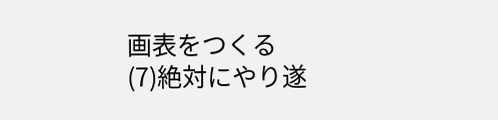画表をつくる
(7)絶対にやり遂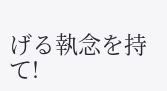げる執念を持て!